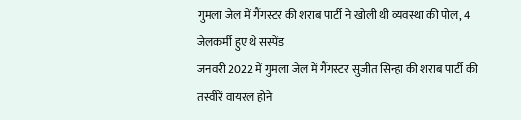गुमला जेल में गैंगस्टर की शराब पार्टी ने खोली थी व्यवस्था की पोल, 4 जेलकर्मी हुए थे सस्पेंड
जनवरी 2022 में गुमला जेल में गैंगस्टर सुजीत सिन्हा की शराब पार्टी की तस्वीरें वायरल होने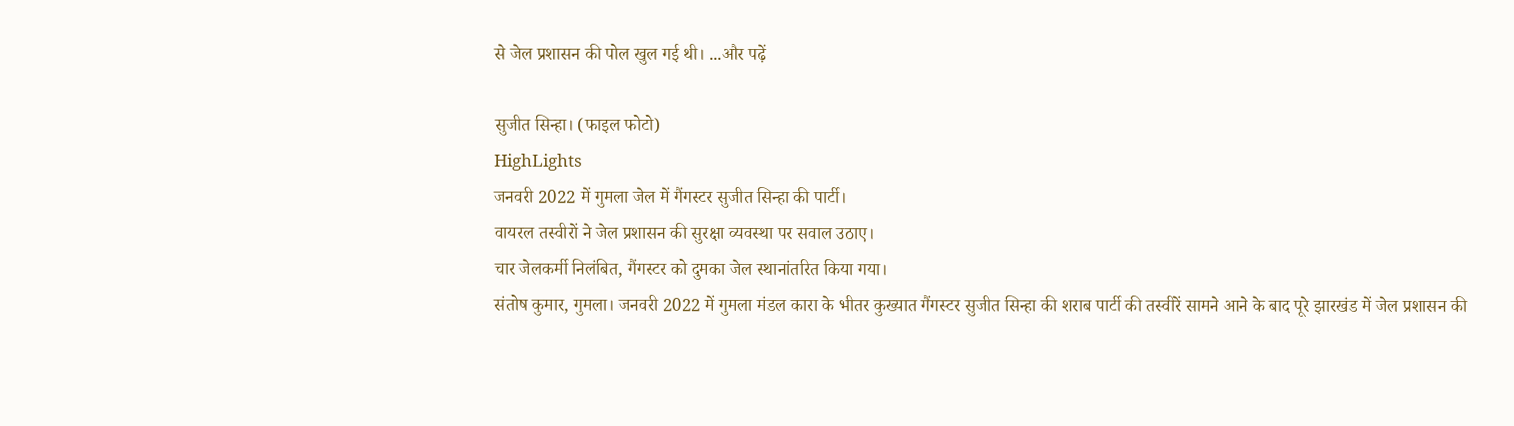से जेल प्रशासन की पोल खुल गई थी। ...और पढ़ें

सुजीत सिन्हा। (फाइल फोटो)
HighLights
जनवरी 2022 में गुमला जेल में गैंगस्टर सुजीत सिन्हा की पार्टी।
वायरल तस्वीरों ने जेल प्रशासन की सुरक्षा व्यवस्था पर सवाल उठाए।
चार जेलकर्मी निलंबित, गैंगस्टर को दुमका जेल स्थानांतरित किया गया।
संतोष कुमार, गुमला। जनवरी 2022 में गुमला मंडल कारा के भीतर कुख्यात गैंगस्टर सुजीत सिन्हा की शराब पार्टी की तस्वीरें सामने आने के बाद पूरे झारखंड में जेल प्रशासन की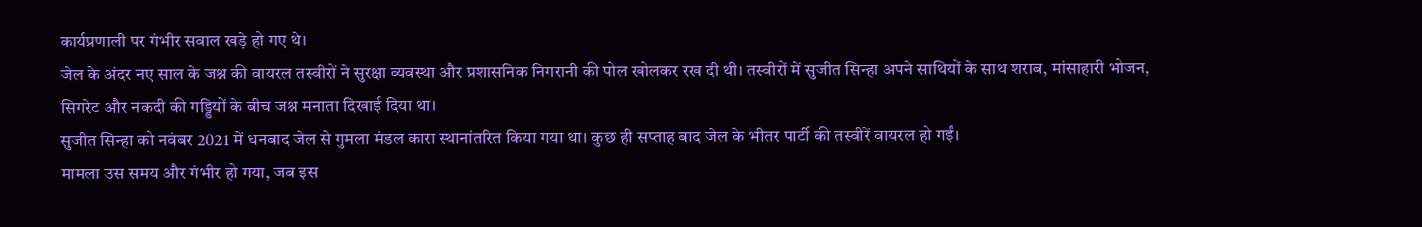कार्यप्रणाली पर गंभीर सवाल खड़े हो गए थे।
जेल के अंदर नए साल के जश्न की वायरल तस्वीरों ने सुरक्षा व्यवस्था और प्रशासनिक निगरानी की पोल खोलकर रख दी थी। तस्वीरों में सुजीत सिन्हा अपने साथियों के साथ शराब, मांसाहारी भोजन, सिगरेट और नकदी की गड्डियों के बीच जश्न मनाता दिखाई दिया था।
सुजीत सिन्हा को नवंबर 2021 में धनबाद जेल से गुमला मंडल कारा स्थानांतरित किया गया था। कुछ ही सप्ताह बाद जेल के भीतर पार्टी की तस्वीरें वायरल हो गईं।
मामला उस समय और गंभीर हो गया, जब इस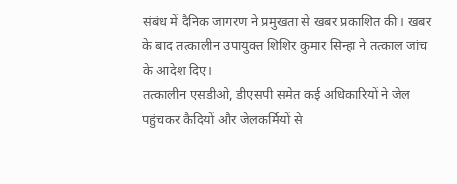संबंध में दैनिक जागरण ने प्रमुखता से खबर प्रकाशित की। खबर के बाद तत्कालीन उपायुक्त शिशिर कुमार सिन्हा ने तत्काल जांच के आदेश दिए।
तत्कालीन एसडीओ, डीएसपी समेत कई अधिकारियों ने जेल पहुंचकर कैदियों और जेलकर्मियों से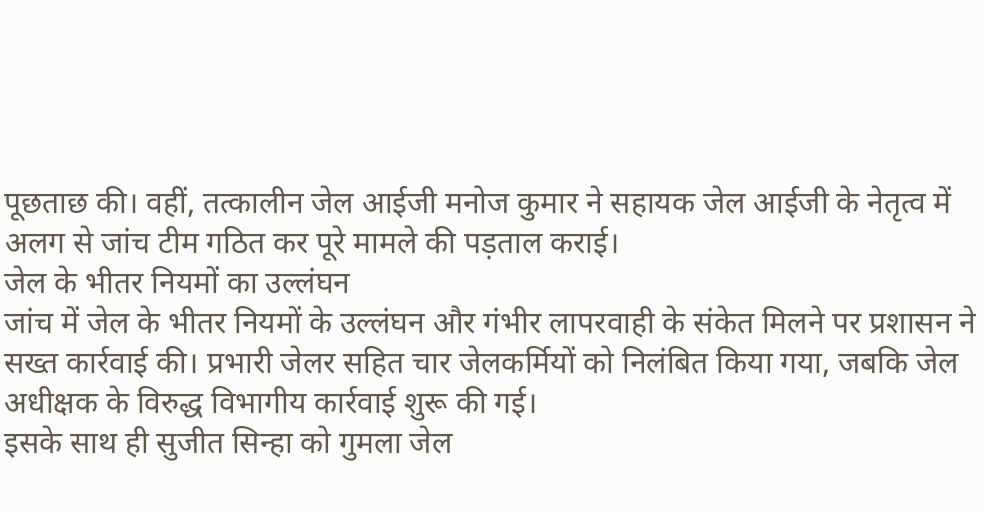पूछताछ की। वहीं, तत्कालीन जेल आईजी मनोज कुमार ने सहायक जेल आईजी के नेतृत्व में अलग से जांच टीम गठित कर पूरे मामले की पड़ताल कराई।
जेल के भीतर नियमों का उल्लंघन
जांच में जेल के भीतर नियमों के उल्लंघन और गंभीर लापरवाही के संकेत मिलने पर प्रशासन ने सख्त कार्रवाई की। प्रभारी जेलर सहित चार जेलकर्मियों को निलंबित किया गया, जबकि जेल अधीक्षक के विरुद्ध विभागीय कार्रवाई शुरू की गई।
इसके साथ ही सुजीत सिन्हा को गुमला जेल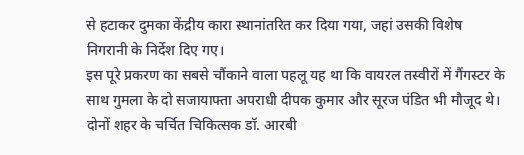से हटाकर दुमका केंद्रीय कारा स्थानांतरित कर दिया गया, जहां उसकी विशेष निगरानी के निर्देश दिए गए।
इस पूरे प्रकरण का सबसे चौंकाने वाला पहलू यह था कि वायरल तस्वीरों में गैंगस्टर के साथ गुमला के दो सजायाफ्ता अपराधी दीपक कुमार और सूरज पंडित भी मौजूद थे।
दोनों शहर के चर्चित चिकित्सक डॉ. आरबी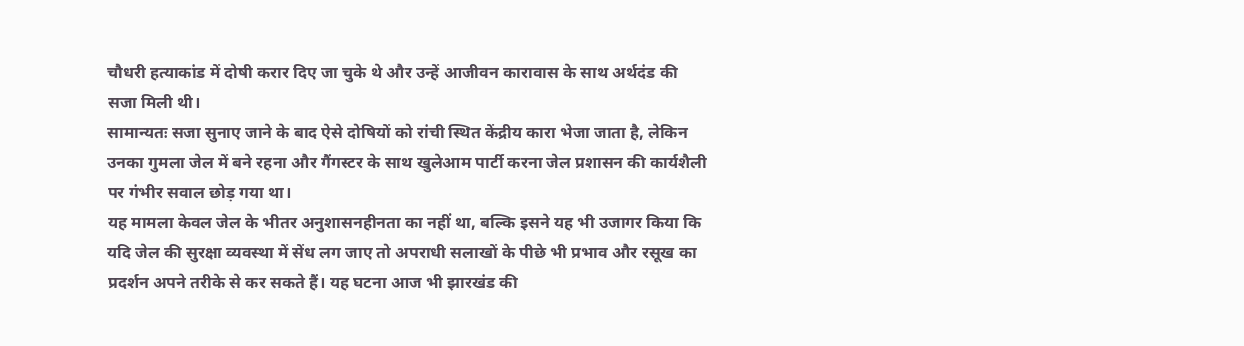चौधरी हत्याकांड में दोषी करार दिए जा चुके थे और उन्हें आजीवन कारावास के साथ अर्थदंड की सजा मिली थी।
सामान्यतः सजा सुनाए जाने के बाद ऐसे दोषियों को रांची स्थित केंद्रीय कारा भेजा जाता है, लेकिन उनका गुमला जेल में बने रहना और गैंगस्टर के साथ खुलेआम पार्टी करना जेल प्रशासन की कार्यशैली पर गंभीर सवाल छोड़ गया था।
यह मामला केवल जेल के भीतर अनुशासनहीनता का नहीं था, बल्कि इसने यह भी उजागर किया कि यदि जेल की सुरक्षा व्यवस्था में सेंध लग जाए तो अपराधी सलाखों के पीछे भी प्रभाव और रसूख का प्रदर्शन अपने तरीके से कर सकते हैं। यह घटना आज भी झारखंड की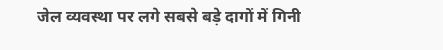जेल व्यवस्था पर लगे सबसे बड़े दागों में गिनी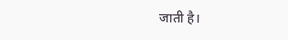जाती है।